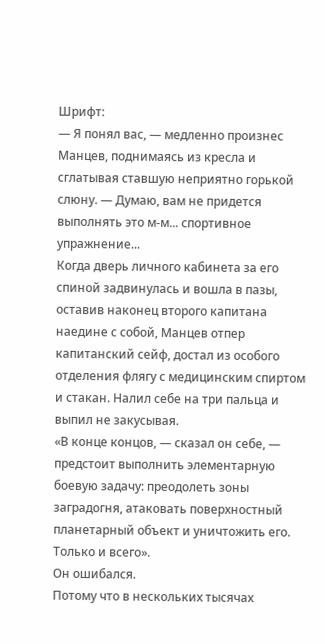Шрифт:
— Я понял вас, — медленно произнес Манцев, поднимаясь из кресла и сглатывая ставшую неприятно горькой слюну. — Думаю, вам не придется выполнять это м-м... спортивное упражнение...
Когда дверь личного кабинета за его спиной задвинулась и вошла в пазы, оставив наконец второго капитана наедине с собой, Манцев отпер капитанский сейф, достал из особого отделения флягу с медицинским спиртом и стакан. Налил себе на три пальца и выпил не закусывая.
«В конце концов, — сказал он себе, — предстоит выполнить элементарную боевую задачу: преодолеть зоны заградогня, атаковать поверхностный планетарный объект и уничтожить его. Только и всего».
Он ошибался.
Потому что в нескольких тысячах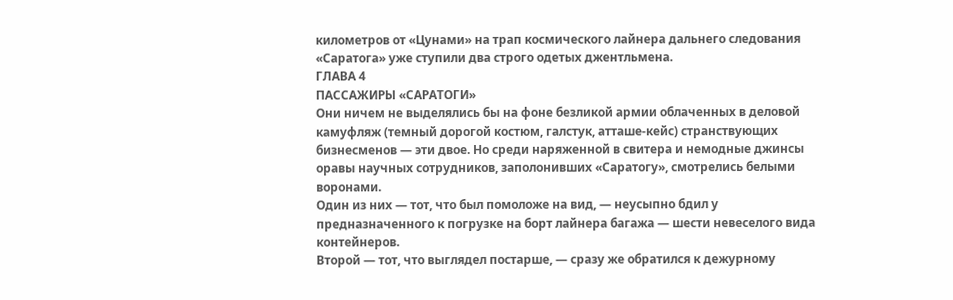километров от «Цунами» на трап космического лайнера дальнего следования «Саратога» уже ступили два строго одетых джентльмена.
ГЛАВА 4
ПАССАЖИРЫ «САРАТОГИ»
Они ничем не выделялись бы на фоне безликой армии облаченных в деловой камуфляж (темный дорогой костюм, галстук, атташе-кейс) странствующих бизнесменов — эти двое. Но среди наряженной в свитера и немодные джинсы оравы научных сотрудников, заполонивших «Саратогу», смотрелись белыми воронами.
Один из них — тот, что был помоложе на вид, — неусыпно бдил у предназначенного к погрузке на борт лайнера багажа — шести невеселого вида контейнеров.
Второй — тот, что выглядел постарше, — сразу же обратился к дежурному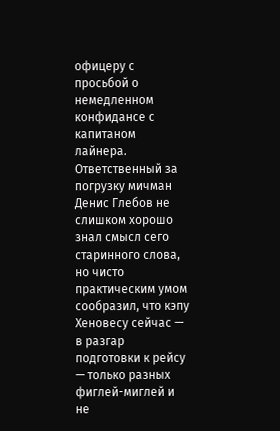офицеру с просьбой о немедленном конфидансе с капитаном лайнера.
Ответственный за погрузку мичман Денис Глебов не слишком хорошо знал смысл сего старинного слова, но чисто практическим умом сообразил, что кэпу Хеновесу сейчас — в разгар подготовки к рейсу — только разных фиглей-миглей и не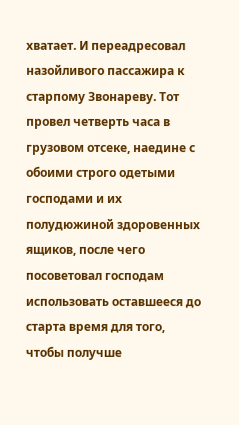хватает. И переадресовал назойливого пассажира к старпому Звонареву. Тот провел четверть часа в грузовом отсеке, наедине с обоими строго одетыми господами и их полудюжиной здоровенных ящиков, после чего посоветовал господам использовать оставшееся до старта время для того, чтобы получше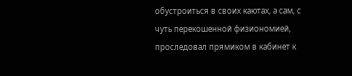обустроиться в своих каютах, а сам, с чуть перекошенной физиономией, проследовал прямиком в кабинет к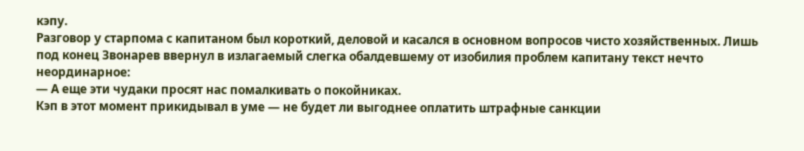кэпу.
Разговор у старпома с капитаном был короткий, деловой и касался в основном вопросов чисто хозяйственных. Лишь под конец Звонарев ввернул в излагаемый слегка обалдевшему от изобилия проблем капитану текст нечто неординарное:
— А еще эти чудаки просят нас помалкивать о покойниках.
Кэп в этот момент прикидывал в уме — не будет ли выгоднее оплатить штрафные санкции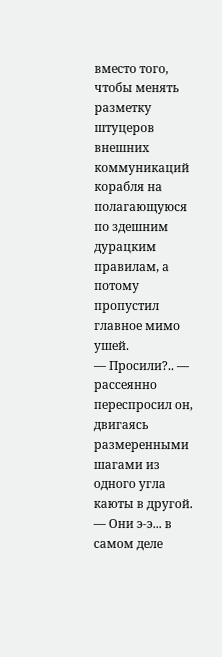вместо того, чтобы менять разметку штуцеров внешних коммуникаций корабля на полагающуюся по здешним дурацким правилам, а потому пропустил главное мимо ушей.
— Просили?.. — рассеянно переспросил он, двигаясь размеренными шагами из одного угла каюты в другой. — Они э-э... в самом деле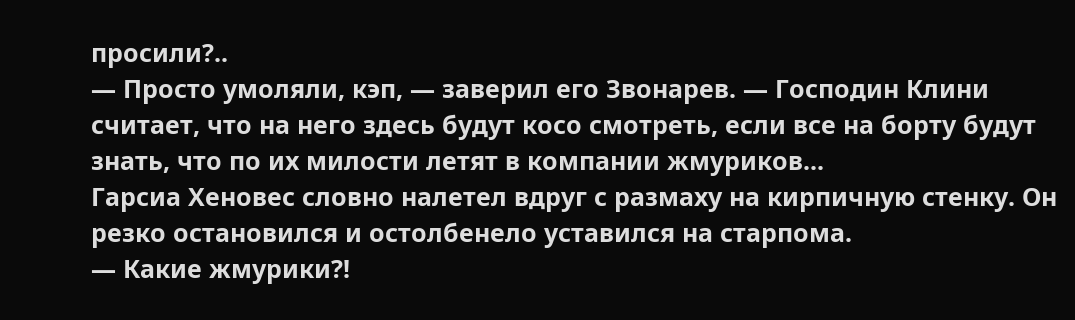просили?..
— Просто умоляли, кэп, — заверил его Звонарев. — Господин Клини считает, что на него здесь будут косо смотреть, если все на борту будут знать, что по их милости летят в компании жмуриков...
Гарсиа Хеновес словно налетел вдруг с размаху на кирпичную стенку. Он резко остановился и остолбенело уставился на старпома.
— Какие жмурики?!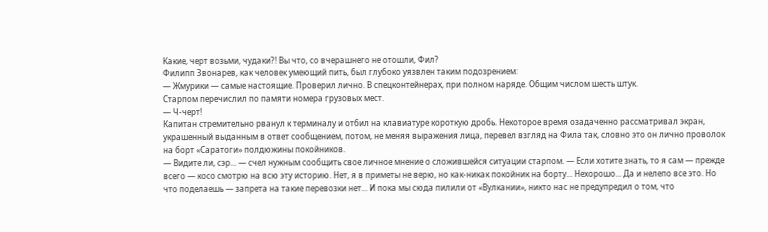Какие, черт возьми, чудаки?! Вы что, со вчерашнего не отошли, Фил?
Филипп Звонарев, как человек умеющий пить, был глубоко уязвлен таким подозрением:
— Жмурики — самые настоящие. Проверил лично. В спецконтейнерах, при полном наряде. Общим числом шесть штук.
Старпом перечислил по памяти номера грузовых мест.
— Ч-черт!
Капитан стремительно рванул к терминалу и отбил на клавиатуре короткую дробь. Некоторое время озадаченно рассматривал экран, украшенный выданным в ответ сообщением, потом, не меняя выражения лица, перевел взгляд на Фила так, словно это он лично проволок на борт «Саратоги» полдюжины покойников.
— Видите ли, сэр... — счел нужным сообщить свое личное мнение о сложившейся ситуации старпом. — Если хотите знать, то я сам — прежде всего — косо смотрю на всю эту историю. Нет, я в приметы не верю, но как-никак покойник на борту... Нехорошо... Да и нелепо все это. Но что поделаешь — запрета на такие перевозки нет... И пока мы сюда пилили от «Вулкании», никто нас не предупредил о том, что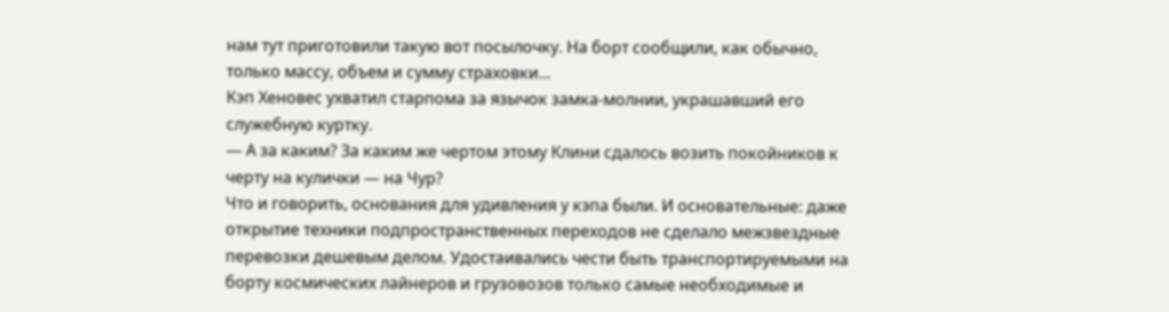нам тут приготовили такую вот посылочку. На борт сообщили, как обычно, только массу, объем и сумму страховки...
Кэп Хеновес ухватил старпома за язычок замка-молнии, украшавший его служебную куртку.
— А за каким? За каким же чертом этому Клини сдалось возить покойников к черту на кулички — на Чур?
Что и говорить, основания для удивления у кэпа были. И основательные: даже открытие техники подпространственных переходов не сделало межзвездные перевозки дешевым делом. Удостаивались чести быть транспортируемыми на борту космических лайнеров и грузовозов только самые необходимые и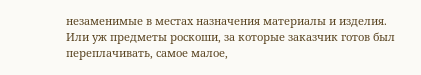незаменимые в местах назначения материалы и изделия. Или уж предметы роскоши, за которые заказчик готов был переплачивать, самое малое,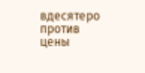вдесятеро против цены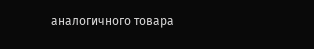аналогичного товара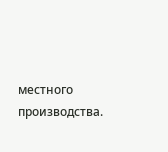местного производства.